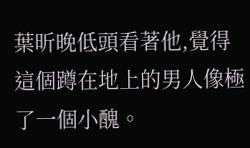葉昕晚低頭看著他,覺得這個蹲在地上的男人像極了一個小醜。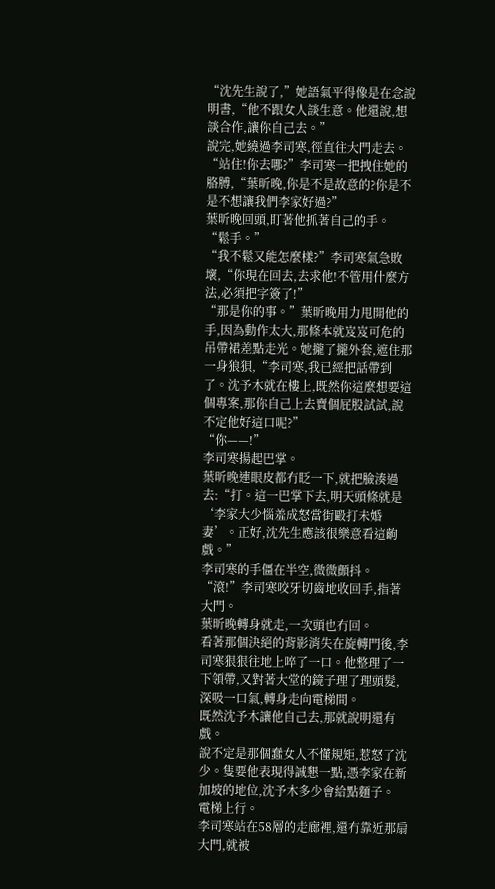“沈先生說了,”她語氣平得像是在念說明書,“他不跟女人談生意。他還說,想談合作,讓你自己去。”
說完,她繞過李司寒,徑直往大門走去。
“站住!你去哪?”李司寒一把拽住她的胳膊,“葉昕晚,你是不是故意的?你是不是不想讓我們李家好過?”
葉昕晚回頭,盯著他抓著自己的手。
“鬆手。”
“我不鬆又能怎麼樣?”李司寒氣急敗壞,“你現在回去,去求他!不管用什麼方法,必須把字簽了!”
“那是你的事。”葉昕晚用力甩開他的手,因為動作太大,那條本就岌岌可危的吊帶裙差點走光。她攏了攏外套,遮住那一身狼狽,“李司寒,我已經把話帶到了。沈予木就在樓上,既然你這麼想要這個專案,那你自己上去賣個屁股試試,說不定他好這口呢?”
“你——!”
李司寒揚起巴掌。
葉昕晚連眼皮都冇眨一下,就把臉湊過去:“打。這一巴掌下去,明天頭條就是‘李家大少惱羞成怒當街毆打未婚妻’。正好,沈先生應該很樂意看這齣戲。”
李司寒的手僵在半空,微微顫抖。
“滾!”李司寒咬牙切齒地收回手,指著大門。
葉昕晚轉身就走,一次頭也冇回。
看著那個決絕的背影消失在旋轉門後,李司寒狠狠往地上啐了一口。他整理了一下領帶,又對著大堂的鏡子理了理頭髮,深吸一口氣,轉身走向電梯間。
既然沈予木讓他自己去,那就說明還有戲。
說不定是那個蠢女人不懂規矩,惹怒了沈少。隻要他表現得誠懇一點,憑李家在新加坡的地位,沈予木多少會給點麵子。
電梯上行。
李司寒站在58層的走廊裡,還冇靠近那扇大門,就被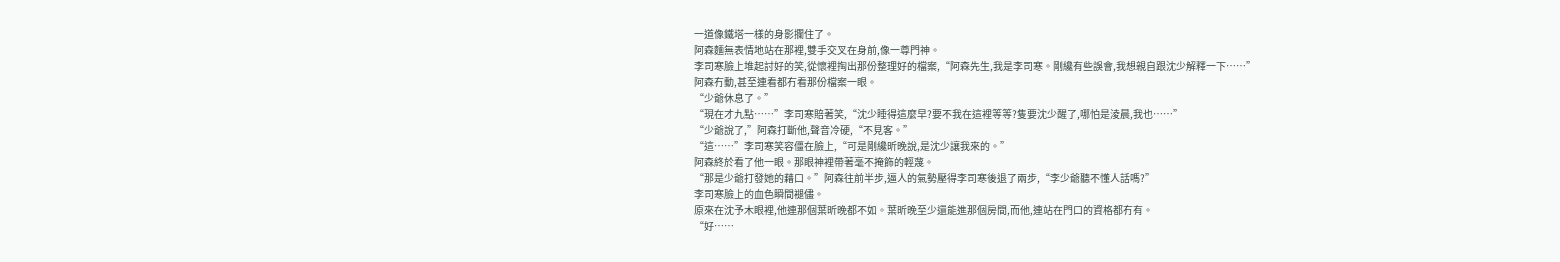一道像鐵塔一樣的身影攔住了。
阿森麵無表情地站在那裡,雙手交叉在身前,像一尊門神。
李司寒臉上堆起討好的笑,從懷裡掏出那份整理好的檔案,“阿森先生,我是李司寒。剛纔有些誤會,我想親自跟沈少解釋一下……”
阿森冇動,甚至連看都冇看那份檔案一眼。
“少爺休息了。”
“現在才九點……”李司寒賠著笑,“沈少睡得這麼早?要不我在這裡等等?隻要沈少醒了,哪怕是淩晨,我也……”
“少爺說了,”阿森打斷他,聲音冷硬,“不見客。”
“這……”李司寒笑容僵在臉上,“可是剛纔昕晚說,是沈少讓我來的。”
阿森終於看了他一眼。那眼神裡帶著毫不掩飾的輕蔑。
“那是少爺打發她的藉口。”阿森往前半步,逼人的氣勢壓得李司寒後退了兩步,“李少爺聽不懂人話嗎?”
李司寒臉上的血色瞬間褪儘。
原來在沈予木眼裡,他連那個葉昕晚都不如。葉昕晚至少還能進那個房間,而他,連站在門口的資格都冇有。
“好……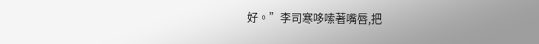好。”李司寒哆嗦著嘴唇,把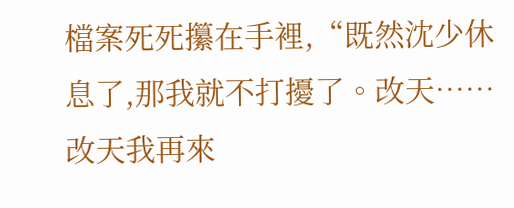檔案死死攥在手裡,“既然沈少休息了,那我就不打擾了。改天……改天我再來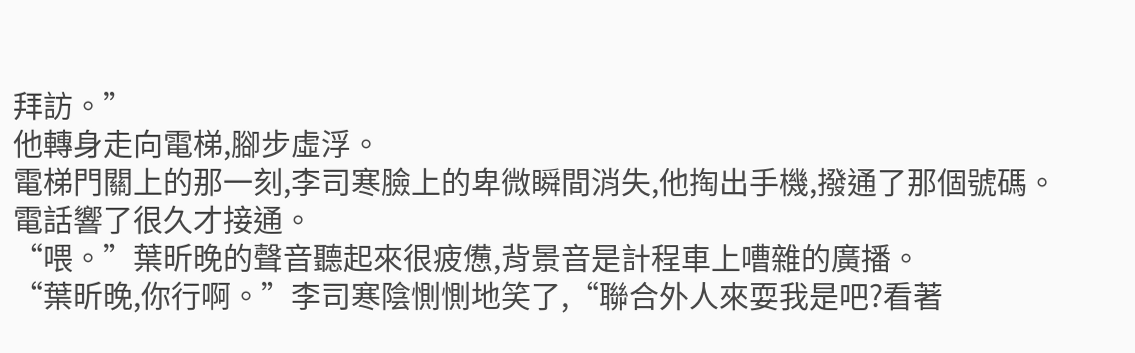拜訪。”
他轉身走向電梯,腳步虛浮。
電梯門關上的那一刻,李司寒臉上的卑微瞬間消失,他掏出手機,撥通了那個號碼。
電話響了很久才接通。
“喂。”葉昕晚的聲音聽起來很疲憊,背景音是計程車上嘈雜的廣播。
“葉昕晚,你行啊。”李司寒陰惻惻地笑了,“聯合外人來耍我是吧?看著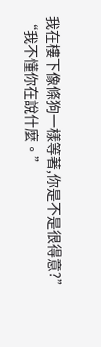我在樓下像條狗一樣等著,你是不是很得意?”
“我不懂你在說什麼。”